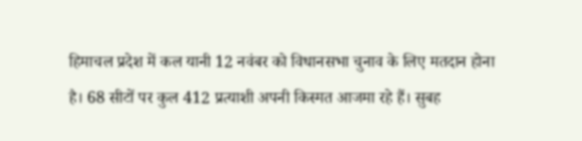हिमाचल प्रदेश में कल यानी 12 नवंबर को विधानसभा चुनाव के लिए मतदान होना है। 68 सीटों पर कुल 412 प्रत्याशी अपनी किस्मत आजमा रहे हैं। सुबह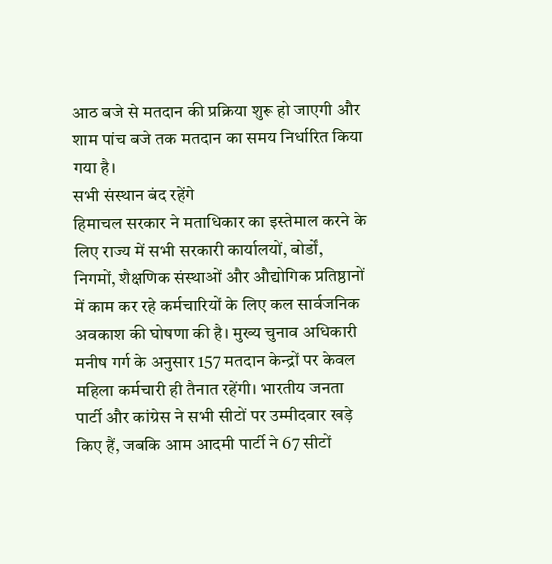आठ बजे से मतदान की प्रक्रिया शुरू हो जाएगी और शाम पांच बजे तक मतदान का समय निर्धारित किया गया है।
सभी संस्थान बंद रहेंगे
हिमाचल सरकार ने मताधिकार का इस्तेमाल करने के लिए राज्य में सभी सरकारी कार्यालयों, बोर्डों, निगमों, शैक्षणिक संस्थाओं और औद्योगिक प्रतिष्ठानों में काम कर रहे कर्मचारियों के लिए कल सार्वजनिक अवकाश की घोषणा की है। मुख्य चुनाव अधिकारी मनीष गर्ग के अनुसार 157 मतदान केन्द्रों पर केवल महिला कर्मचारी ही तैनात रहेंगी। भारतीय जनता पार्टी और कांग्रेस ने सभी सीटों पर उम्मीदवार खड़े किए हैं, जबकि आम आदमी पार्टी ने 67 सीटों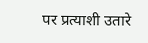पर प्रत्याशी उतारे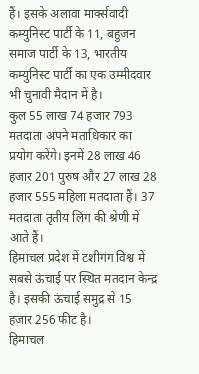हैं। इसके अलावा मार्क्सवादी कम्युनिस्ट पार्टी के 11, बहुजन समाज पार्टी के 13, भारतीय कम्युनिस्ट पार्टी का एक उम्मीदवार भी चुनावी मैदान में है।
कुल 55 लाख 74 हजार 793 मतदाता अपने मताधिकार का प्रयोग करेंगे। इनमें 28 लाख 46 हजार 201 पुरुष और 27 लाख 28 हजार 555 महिला मतदाता हैं। 37 मतदाता तृतीय लिंग की श्रेणी में आते हैं।
हिमाचल प्रदेश में टशीगंग विश्व में सबसे ऊंचाई पर स्थित मतदान केन्द्र है। इसकी ऊंचाई समुद्र से 15 हजार 256 फीट है।
हिमाचल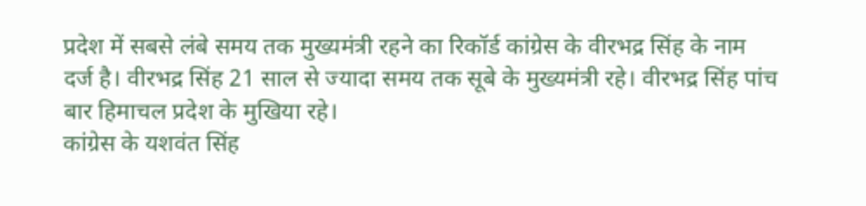प्रदेश में सबसे लंबे समय तक मुख्यमंत्री रहने का रिकॉर्ड कांग्रेस के वीरभद्र सिंह के नाम दर्ज है। वीरभद्र सिंह 21 साल से ज्यादा समय तक सूबे के मुख्यमंत्री रहे। वीरभद्र सिंह पांच बार हिमाचल प्रदेश के मुखिया रहे।
कांग्रेस के यशवंत सिंह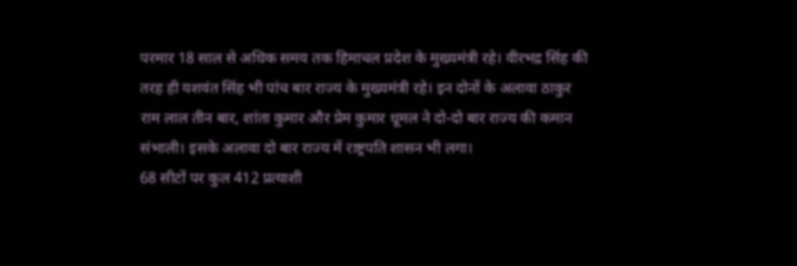परमार 18 साल से अधिक समय तक हिमाचल प्रदेश के मुख्यमंत्री रहे। वीरभद्र सिंह की तरह ही यशवंत सिंह भी पांच बार राज्य के मुख्यमंत्री रहे। इन दोनों के अलावा ठाकुर राम लाल तीन बार, शांता कुमार और प्रेम कुमार धूमल ने दो-दो बार राज्य की कमान संभाली। इसके अलावा दो बार राज्य में राष्ट्रपति शासन भी लगा।
68 सीटों पर कुल 412 प्रत्याशी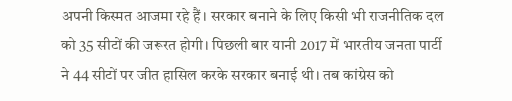अपनी किस्मत आजमा रहे हैं। सरकार बनाने के लिए किसी भी राजनीतिक दल को 35 सीटों की जरूरत होगी। पिछली बार यानी 2017 में भारतीय जनता पार्टी ने 44 सीटों पर जीत हासिल करके सरकार बनाई थी। तब कांग्रेस को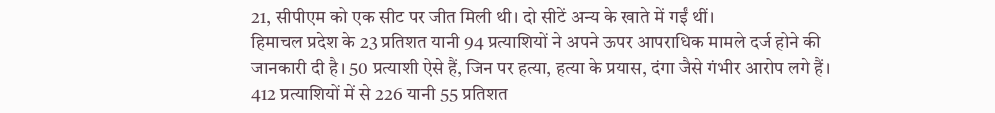21, सीपीएम को एक सीट पर जीत मिली थी। दो सीटें अन्य के खाते में गईं थीं।
हिमाचल प्रदेश के 23 प्रतिशत यानी 94 प्रत्याशियों ने अपने ऊपर आपराधिक मामले दर्ज होने की जानकारी दी है। 50 प्रत्याशी ऐसे हैं, जिन पर हत्या, हत्या के प्रयास, दंगा जैसे गंभीर आरोप लगे हैं।
412 प्रत्याशियों में से 226 यानी 55 प्रतिशत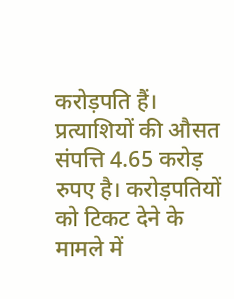करोड़पति हैं। प्रत्याशियों की औसत संपत्ति 4.65 करोड़ रुपए है। करोड़पतियों को टिकट देने के मामले में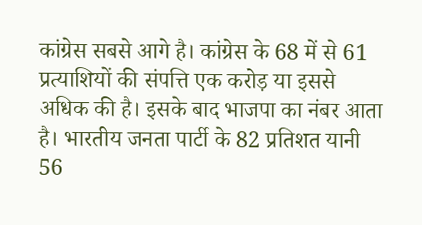कांग्रेस सबसे आगे है। कांग्रेस के 68 में से 61 प्रत्याशियों की संपत्ति एक करोड़ या इससे अधिक की है। इसके बाद भाजपा का नंबर आता है। भारतीय जनता पार्टी के 82 प्रतिशत यानी 56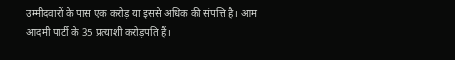उम्मीदवारों के पास एक करोड़ या इससे अधिक की संपत्ति है। आम आदमी पार्टी के 35 प्रत्याशी करोड़पति हैं।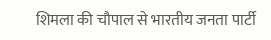शिमला की चौपाल से भारतीय जनता पार्टी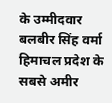के उम्मीदवार बलबीर सिंह वर्मा हिमाचल प्रदेश के सबसे अमीर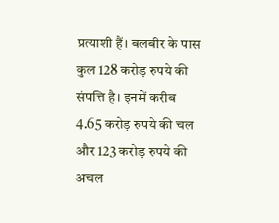प्रत्याशी हैं। बलबीर के पास कुल 128 करोड़ रुपये की संपत्ति है। इनमें करीब 4.65 करोड़ रुपये की चल और 123 करोड़ रुपये की अचल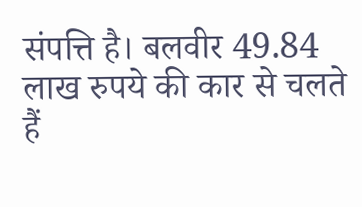संपत्ति है। बलवीर 49.84 लाख रुपये की कार से चलते हैं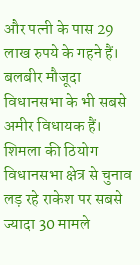और पत्नी के पास 29 लाख रुपये के गहने हैं। बलबीर मौजूदा विधानसभा के भी सबसे अमीर विधायक हैं।
शिमला की ठियोग विधानसभा क्षेत्र से चुनाव लड़ रहे राकेश पर सबसे ज्यादा 30 मामले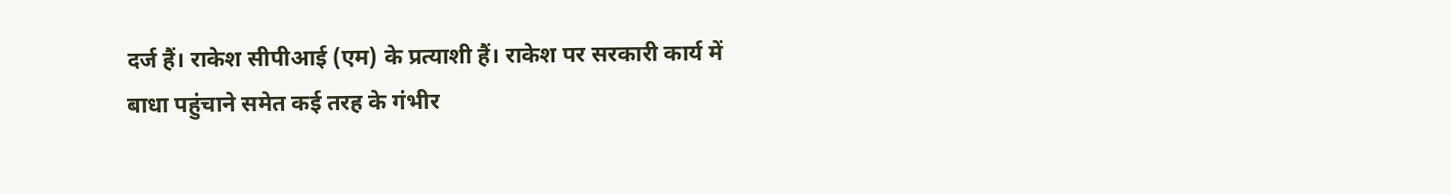दर्ज हैं। राकेश सीपीआई (एम) के प्रत्याशी हैं। राकेश पर सरकारी कार्य में बाधा पहुंचाने समेत कई तरह के गंभीर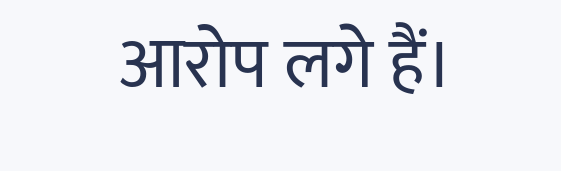आरोप लगे हैं।